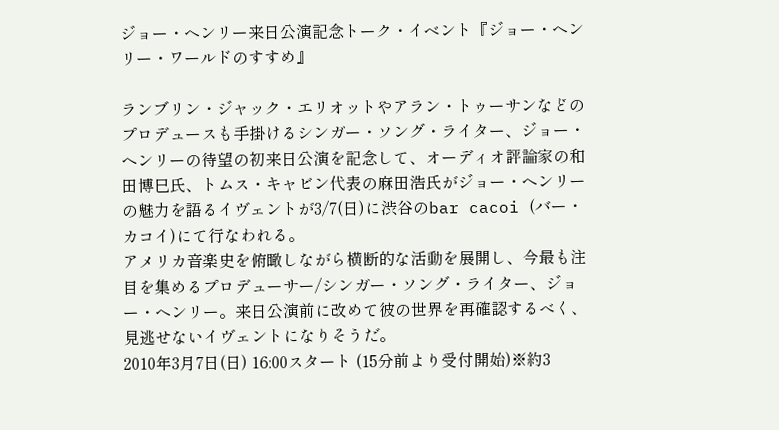ジョー・ヘンリー来日公演記念トーク・イベント『ジョー・ヘンリー・ワールドのすすめ』

ランブリン・ジャック・エリオットやアラン・トゥーサンなどのプロデュースも手掛けるシンガー・ソング・ライター、ジョー・ヘンリーの待望の初来日公演を記念して、オーディオ評論家の和田博巳氏、トムス・キャビン代表の麻田浩氏がジョー・ヘンリーの魅力を語るイヴェントが3/7(日)に渋谷のbar cacoi (バー・カコイ)にて行なわれる。
アメリカ音楽史を俯瞰しながら横断的な活動を展開し、今最も注目を集めるプロデューサー/シンガー・ソング・ライター、ジョー・ヘンリー。来日公演前に改めて彼の世界を再確認するべく、見逃せないイヴェントになりそうだ。
2010年3月7日(日) 16:00スタート (15分前より受付開始)※約3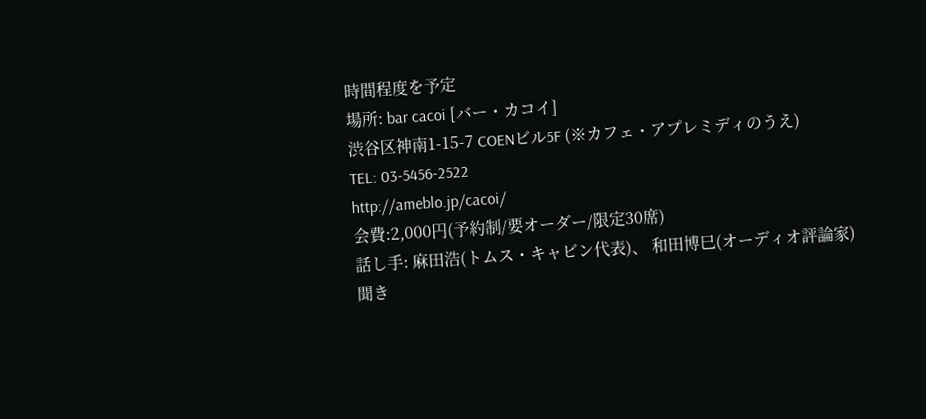時間程度を予定
場所: bar cacoi [バー・カコイ]
渋谷区神南1-15-7 COENビル5F (※カフェ・アプレミディのうえ)
TEL: 03-5456-2522
http://ameblo.jp/cacoi/
会費:2,000円(予約制/要オーダー/限定30席)
話し手: 麻田浩(トムス・キャビン代表)、 和田博巳(オーディオ評論家)
聞き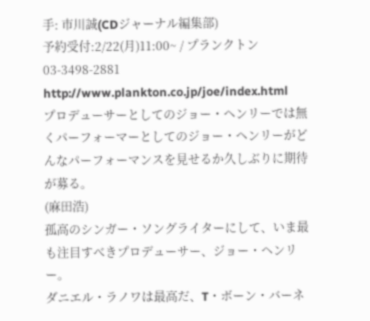手: 市川誠(CDジャーナル編集部)
予約受付:2/22(月)11:00~ / プランクトン 03-3498-2881
http://www.plankton.co.jp/joe/index.html
プロデューサーとしてのジョー・ヘンリーでは無くパーフォーマーとしてのジョー・ヘンリーがどんなパーフォーマンスを見せるか久しぶりに期待が募る。
(麻田浩)
孤高のシンガー・ソングライターにして、いま最も注目すべきプロデューサー、ジョー・ヘンリー。
ダニエル・ラノワは最高だ、T・ボーン・バーネ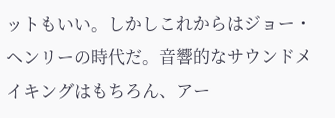ットもいい。しかしこれからはジョー・ヘンリーの時代だ。音響的なサウンドメイキングはもちろん、アー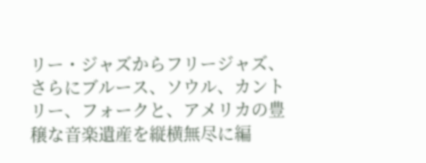リー・ジャズからフリージャズ、さらにブルース、ソウル、カントリー、フォークと、アメリカの豊穣な音楽遺産を縦横無尽に編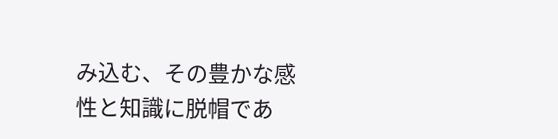み込む、その豊かな感性と知識に脱帽であ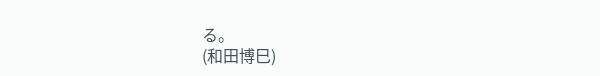る。
(和田博巳)